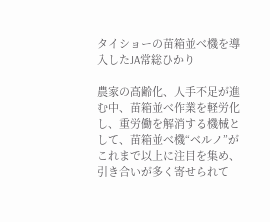タイショーの苗箱並べ機を導入したJA常総ひかり

農家の高齢化、人手不足が進む中、苗箱並べ作業を軽労化し、重労働を解消する機械として、苗箱並べ機“ベルノ”がこれまで以上に注目を集め、引き合いが多く寄せられて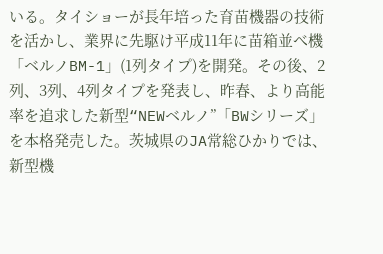いる。タイショーが長年培った育苗機器の技術を活かし、業界に先駆け平成11年に苗箱並べ機「ベルノBM-1」(1列タイプ)を開発。その後、2列、3列、4列タイプを発表し、昨春、より高能率を追求した新型“NEWベルノ”「BWシリーズ」を本格発売した。茨城県のJA常総ひかりでは、新型機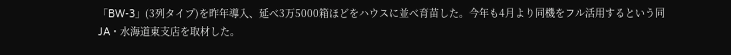「BW-3」(3列タイプ)を昨年導入、延べ3万5000箱ほどをハウスに並べ育苗した。今年も4月より同機をフル活用するという同JA・水海道東支店を取材した。